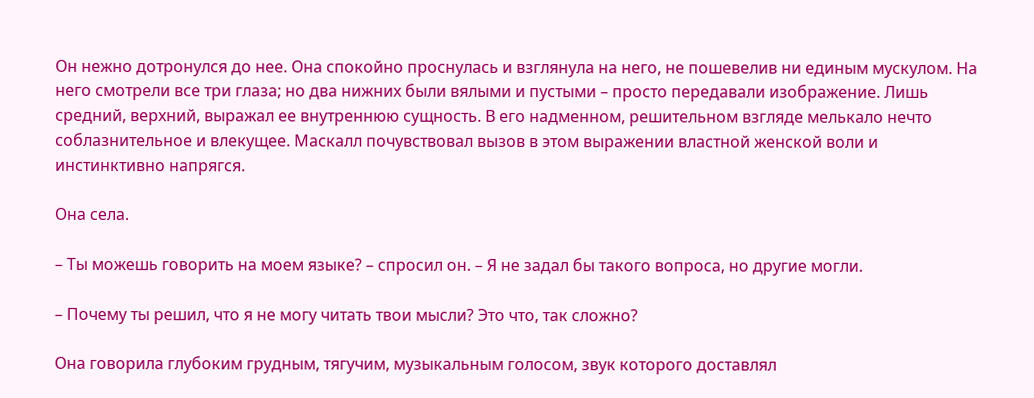Он нежно дотронулся до нее. Она спокойно проснулась и взглянула на него, не пошевелив ни единым мускулом. На него смотрели все три глаза; но два нижних были вялыми и пустыми – просто передавали изображение. Лишь средний, верхний, выражал ее внутреннюю сущность. В его надменном, решительном взгляде мелькало нечто соблазнительное и влекущее. Маскалл почувствовал вызов в этом выражении властной женской воли и инстинктивно напрягся.

Она села.

– Ты можешь говорить на моем языке? – спросил он. – Я не задал бы такого вопроса, но другие могли.

– Почему ты решил, что я не могу читать твои мысли? Это что, так сложно?

Она говорила глубоким грудным, тягучим, музыкальным голосом, звук которого доставлял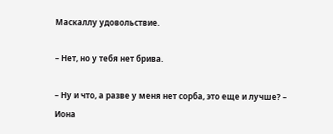Маскаллу удовольствие.

– Нет, но у тебя нет брива.

– Ну и что, а разве у меня нет сорба, это еще и лучше? – Иона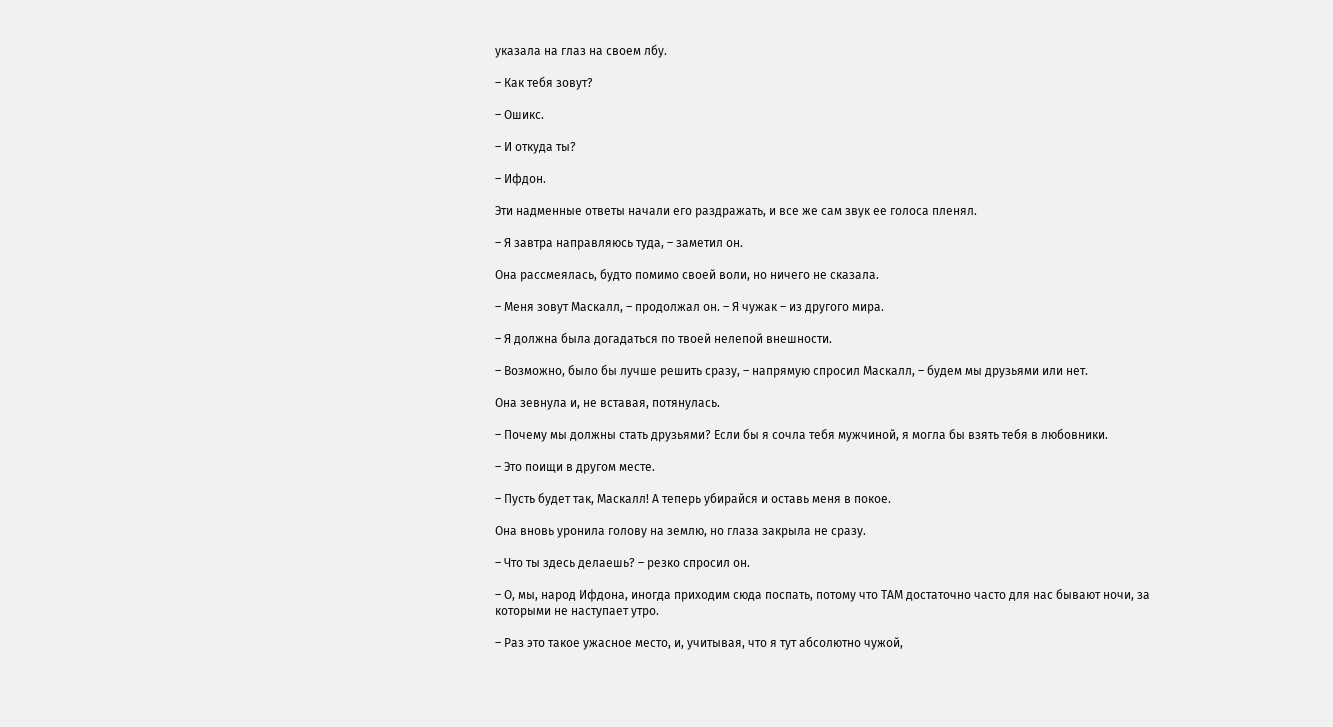указала на глаз на своем лбу.

– Как тебя зовут?

– Ошикс.

– И откуда ты?

– Ифдон.

Эти надменные ответы начали его раздражать, и все же сам звук ее голоса пленял.

– Я завтра направляюсь туда, – заметил он.

Она рассмеялась, будто помимо своей воли, но ничего не сказала.

– Меня зовут Маскалл, – продолжал он. – Я чужак – из другого мира.

– Я должна была догадаться по твоей нелепой внешности.

– Возможно, было бы лучше решить сразу, – напрямую спросил Маскалл, – будем мы друзьями или нет.

Она зевнула и, не вставая, потянулась.

– Почему мы должны стать друзьями? Если бы я сочла тебя мужчиной, я могла бы взять тебя в любовники.

– Это поищи в другом месте.

– Пусть будет так, Маскалл! А теперь убирайся и оставь меня в покое.

Она вновь уронила голову на землю, но глаза закрыла не сразу.

– Что ты здесь делаешь? – резко спросил он.

– О, мы, народ Ифдона, иногда приходим сюда поспать, потому что ТАМ достаточно часто для нас бывают ночи, за которыми не наступает утро.

– Раз это такое ужасное место, и, учитывая, что я тут абсолютно чужой,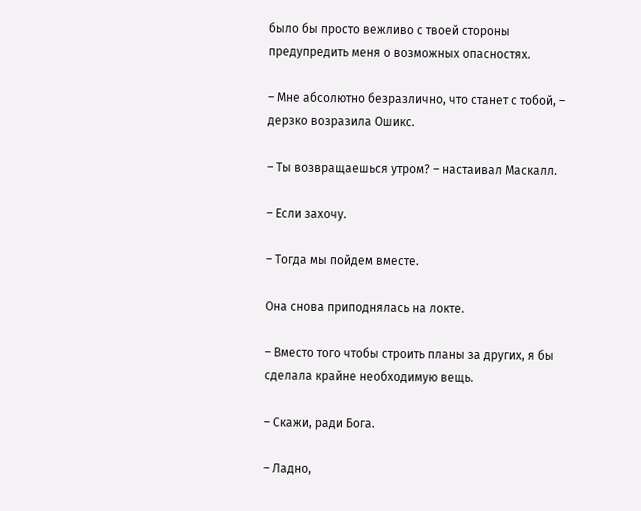было бы просто вежливо с твоей стороны предупредить меня о возможных опасностях.

– Мне абсолютно безразлично, что станет с тобой, – дерзко возразила Ошикс.

– Ты возвращаешься утром? – настаивал Маскалл.

– Если захочу.

– Тогда мы пойдем вместе.

Она снова приподнялась на локте.

– Вместо того чтобы строить планы за других, я бы сделала крайне необходимую вещь.

– Скажи, ради Бога.

– Ладно,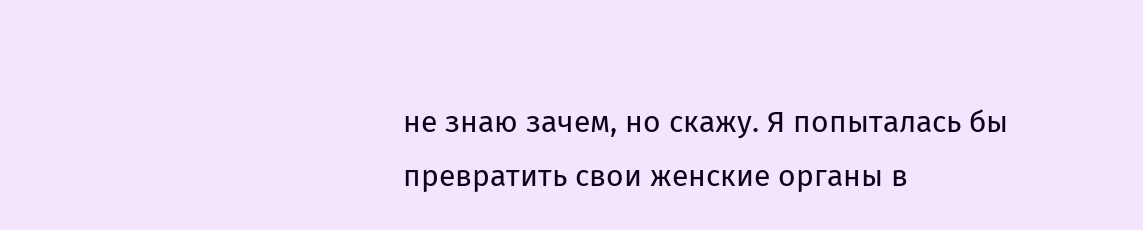не знаю зачем, но скажу. Я попыталась бы превратить свои женские органы в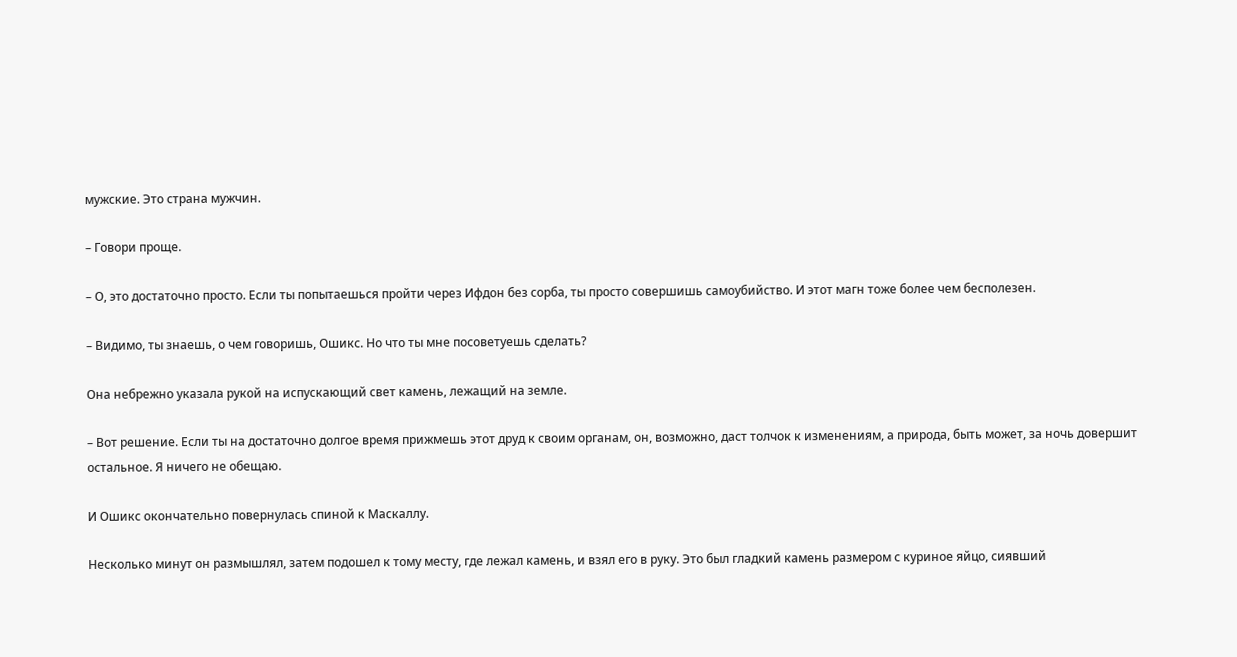мужские. Это страна мужчин.

– Говори проще.

– О, это достаточно просто. Если ты попытаешься пройти через Ифдон без сорба, ты просто совершишь самоубийство. И этот магн тоже более чем бесполезен.

– Видимо, ты знаешь, о чем говоришь, Ошикс. Но что ты мне посоветуешь сделать?

Она небрежно указала рукой на испускающий свет камень, лежащий на земле.

– Вот решение. Если ты на достаточно долгое время прижмешь этот друд к своим органам, он, возможно, даст толчок к изменениям, а природа, быть может, за ночь довершит остальное. Я ничего не обещаю.

И Ошикс окончательно повернулась спиной к Маскаллу.

Несколько минут он размышлял, затем подошел к тому месту, где лежал камень, и взял его в руку. Это был гладкий камень размером с куриное яйцо, сиявший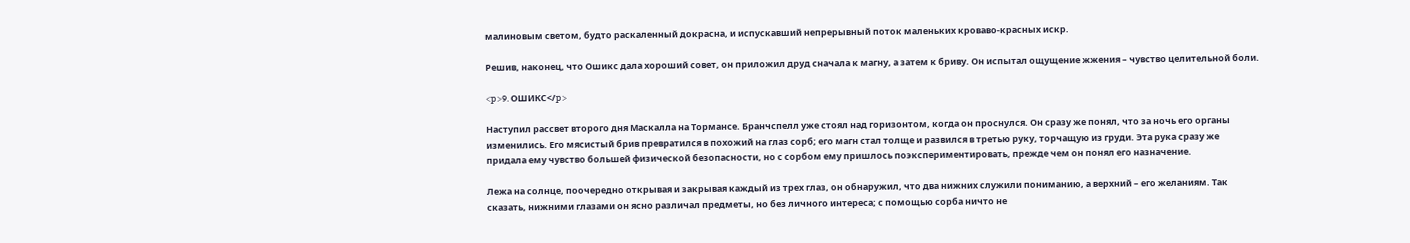малиновым светом, будто раскаленный докрасна, и испускавший непрерывный поток маленьких кроваво-красных искр.

Решив, наконец, что Ошикс дала хороший совет, он приложил друд сначала к магну, а затем к бриву. Он испытал ощущение жжения – чувство целительной боли.

<p>9. ОШИКС</p>

Наступил рассвет второго дня Маскалла на Тормансе. Бранчспелл уже стоял над горизонтом, когда он проснулся. Он сразу же понял, что за ночь его органы изменились. Его мясистый брив превратился в похожий на глаз сорб; его магн стал толще и развился в третью руку, торчащую из груди. Эта рука сразу же придала ему чувство большей физической безопасности, но с сорбом ему пришлось поэкспериментировать, прежде чем он понял его назначение.

Лежа на солнце, поочередно открывая и закрывая каждый из трех глаз, он обнаружил, что два нижних служили пониманию, а верхний – его желаниям. Так сказать, нижними глазами он ясно различал предметы, но без личного интереса; с помощью сорба ничто не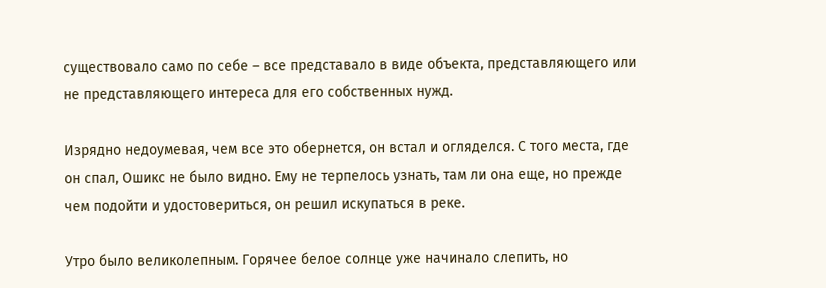существовало само по себе – все представало в виде объекта, представляющего или не представляющего интереса для его собственных нужд.

Изрядно недоумевая, чем все это обернется, он встал и огляделся. С того места, где он спал, Ошикс не было видно. Ему не терпелось узнать, там ли она еще, но прежде чем подойти и удостовериться, он решил искупаться в реке.

Утро было великолепным. Горячее белое солнце уже начинало слепить, но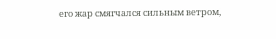его жар смягчался сильным ветром,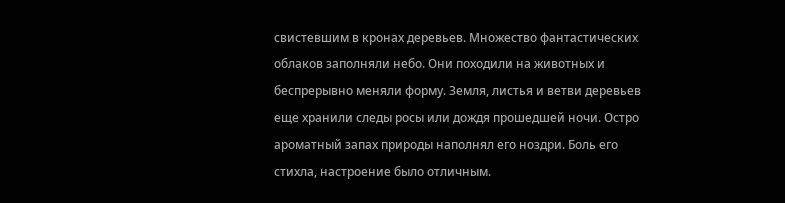свистевшим в кронах деревьев. Множество фантастических облаков заполняли небо. Они походили на животных и беспрерывно меняли форму. Земля, листья и ветви деревьев еще хранили следы росы или дождя прошедшей ночи. Остро ароматный запах природы наполнял его ноздри. Боль его стихла, настроение было отличным.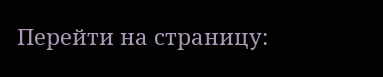Перейти на страницу: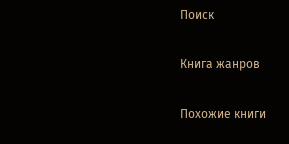Поиск

Книга жанров

Похожие книги